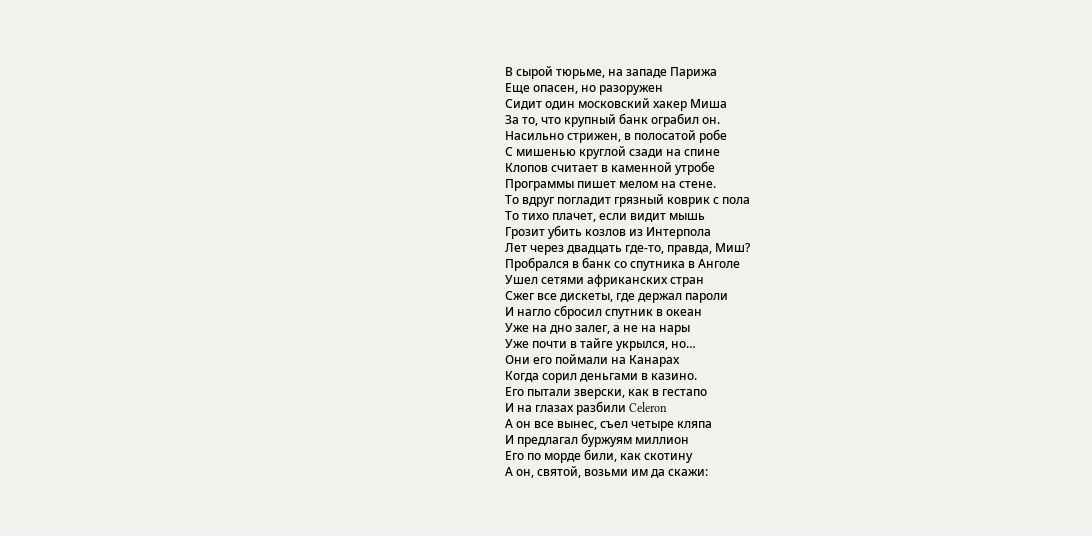В сырой тюрьме, на западе Парижа
Еще опасен, но разоружен
Сидит один московский хакер Миша
За то, что крупный банк ограбил он.
Насильно стрижен, в полосатой робе
С мишенью круглой сзади на спине
Клопов считает в каменной утробе
Программы пишет мелом на стене.
То вдруг погладит грязный коврик с пола
То тихо плачет, если видит мышь
Грозит убить козлов из Интерпола
Лет через двадцать где-то, правда, Миш?
Пробрался в банк со спутника в Анголе
Ушел сетями африканских стран
Сжег все дискеты, где держал пароли
И нагло сбросил спутник в океан
Уже на дно залег, а не на нары
Уже почти в тайге укрылся, но…
Они его поймали на Канарах
Когда сорил деньгами в казино.
Его пытали зверски, как в гестапо
И на глазах разбили Celeron
А он все вынес, съел четыре кляпа
И предлагал буржуям миллион
Его по морде били, как скотину
А он, святой, возьми им да скажи: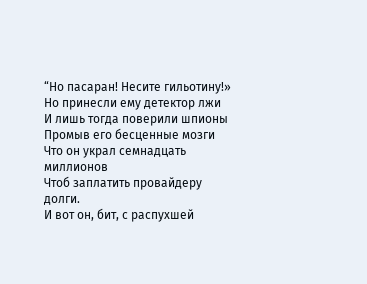“Но пасаран! Несите гильотину!»
Но принесли ему детектор лжи
И лишь тогда поверили шпионы
Промыв его бесценные мозги
Что он украл семнадцать миллионов
Чтоб заплатить провайдеру долги.
И вот он, бит, с распухшей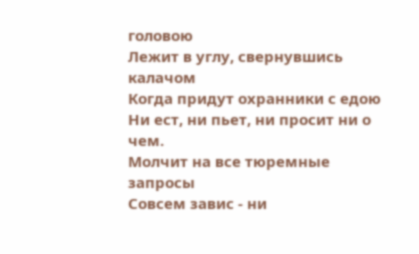головою
Лежит в углу, свернувшись калачом
Когда придут охранники с едою
Ни ест, ни пьет, ни просит ни о чем.
Молчит на все тюремные запросы
Совсем завис - ни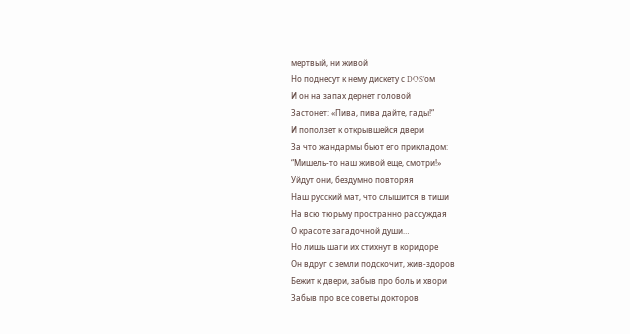мертвый, ни живой
Но поднесут к нему дискету с DOS’ом
И он на запах дернет головой
Застонет: «Пива, пива дайте, гады!“
И поползет к открывшейся двери
За что жандармы бьют его прикладом:
“Мишель-то наш живой еще, смотри!»
Уйдут они, бездумно повторяя
Наш русский мат, что слышится в тиши
На всю тюрьму пространно рассуждая
О красоте загадочной души…
Но лишь шаги их стихнут в коридоре
Он вдруг с земли подскочит, жив-здоров
Бежит к двери, забыв про боль и хвори
Забыв про все советы докторов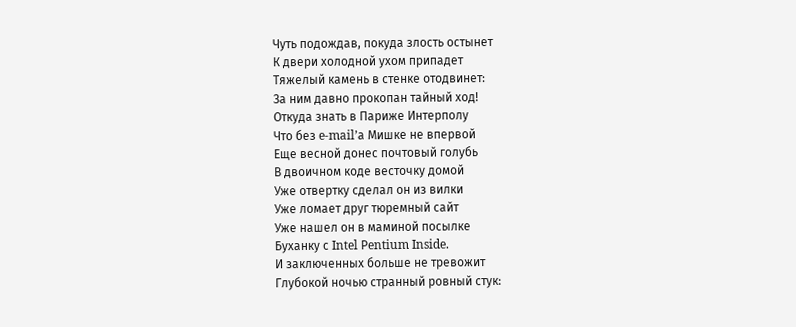Чуть подождав, покуда злость остынет
К двери холодной ухом припадет
Тяжелый камень в стенке отодвинет:
За ним давно прокопан тайный ход!
Откуда знать в Париже Интерполу
Что без e-mail’а Мишке не впервой
Еще весной донес почтовый голубь
В двоичном коде весточку домой
Уже отвертку сделал он из вилки
Уже ломает друг тюремный сайт
Уже нашел он в маминой посылке
Буханку с Intel Рentium Inside.
И заключенных больше не тревожит
Глубокой ночью странный ровный стук: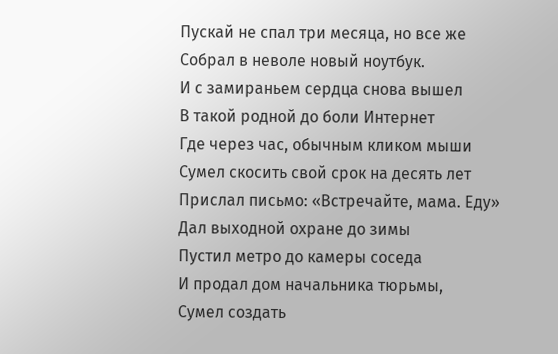Пускай не спал три месяца, но все же
Собрал в неволе новый ноутбук.
И с замираньем сердца снова вышел
В такой родной до боли Интернет
Где через час, обычным кликом мыши
Сумел скосить свой срок на десять лет
Прислал письмо: «Встречайте, мама. Еду»
Дал выходной охране до зимы
Пустил метро до камеры соседа
И продал дом начальника тюрьмы,
Сумел создать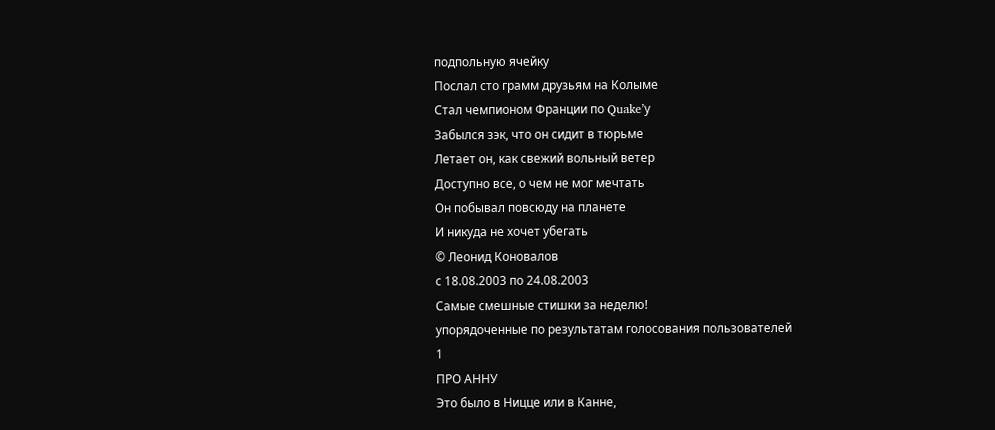подпольную ячейку
Послал сто грамм друзьям на Колыме
Стал чемпионом Франции по Quake’у
Забылся зэк, что он сидит в тюрьме
Летает он, как свежий вольный ветер
Доступно все, о чем не мог мечтать
Он побывал повсюду на планете
И никуда не хочет убегать
© Леонид Коновалов
с 18.08.2003 по 24.08.2003
Самые смешные стишки за неделю!
упорядоченные по результатам голосования пользователей
1
ПРО АННУ
Это было в Ницце или в Канне,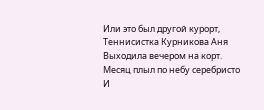Или это был другой курорт,
Теннисистка Курникова Аня
Выходила вечером на корт.
Месяц плыл по небу серебристо
И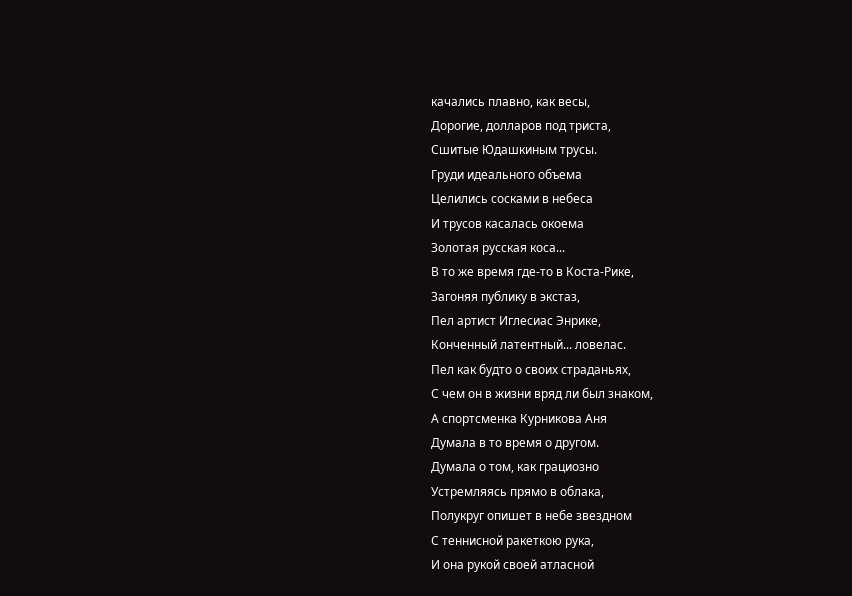качались плавно, как весы,
Дорогие, долларов под триста,
Сшитые Юдашкиным трусы.
Груди идеального объема
Целились сосками в небеса
И трусов касалась окоема
Золотая русская коса...
В то же время где-то в Коста-Рике,
Загоняя публику в экстаз,
Пел артист Иглесиас Энрике,
Конченный латентный... ловелас.
Пел как будто о своих страданьях,
С чем он в жизни вряд ли был знаком,
А спортсменка Курникова Аня
Думала в то время о другом.
Думала о том, как грациозно
Устремляясь прямо в облака,
Полукруг опишет в небе звездном
С теннисной ракеткою рука,
И она рукой своей атласной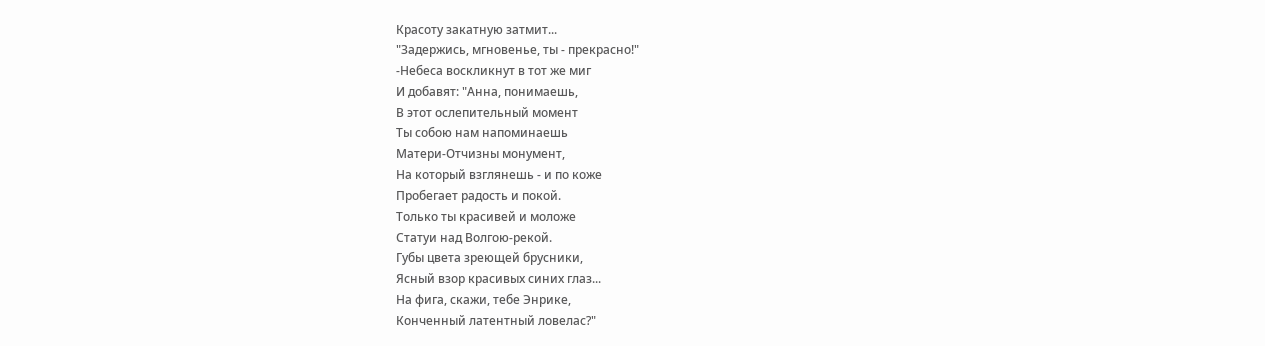Красоту закатную затмит...
"Задержись, мгновенье, ты - прекрасно!"
-Небеса воскликнут в тот же миг
И добавят: "Анна, понимаешь,
В этот ослепительный момент
Ты собою нам напоминаешь
Матери-Отчизны монумент,
На который взглянешь - и по коже
Пробегает радость и покой.
Только ты красивей и моложе
Статуи над Волгою-рекой.
Губы цвета зреющей брусники,
Ясный взор красивых синих глаз...
На фига, скажи, тебе Энрике,
Конченный латентный ловелас?"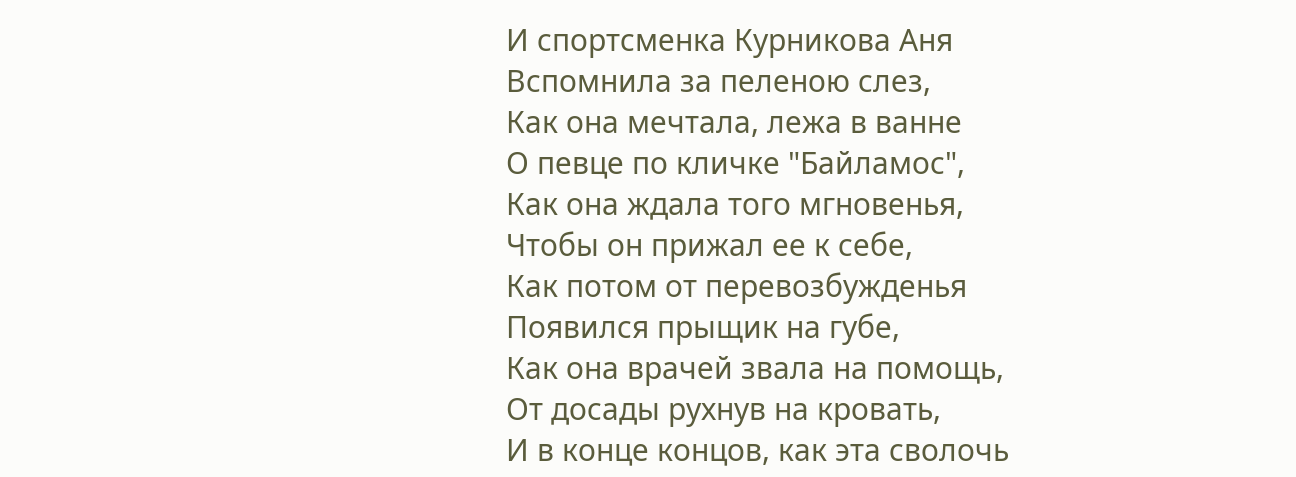И спортсменка Курникова Аня
Вспомнила за пеленою слез,
Как она мечтала, лежа в ванне
О певце по кличке "Байламос",
Как она ждала того мгновенья,
Чтобы он прижал ее к себе,
Как потом от перевозбужденья
Появился прыщик на губе,
Как она врачей звала на помощь,
От досады рухнув на кровать,
И в конце концов, как эта сволочь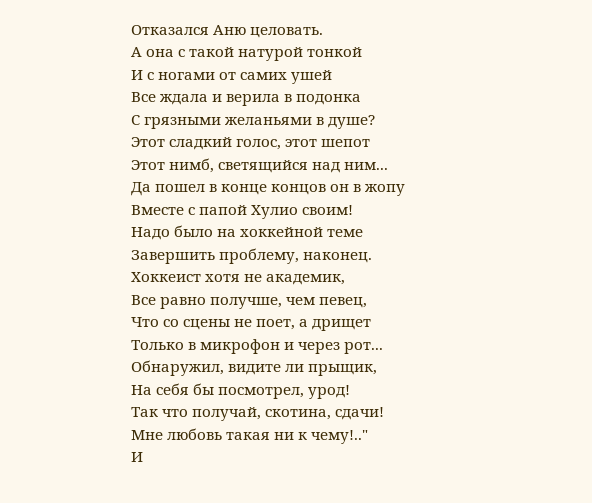Отказался Аню целовать.
А она с такой натурой тонкой
И с ногами от самих ушей
Все ждала и верила в подонка
С грязными желаньями в душе?
Этот сладкий голос, этот шепот
Этот нимб, светящийся над ним...
Да пошел в конце концов он в жопу
Вместе с папой Хулио своим!
Надо было на хоккейной теме
Завершить проблему, наконец.
Хоккеист хотя не академик,
Все равно получше, чем певец,
Что со сцены не поет, а дрищет
Только в микрофон и через рот...
Обнаружил, видите ли прыщик,
На себя бы посмотрел, урод!
Так что получай, скотина, сдачи!
Мне любовь такая ни к чему!.."
И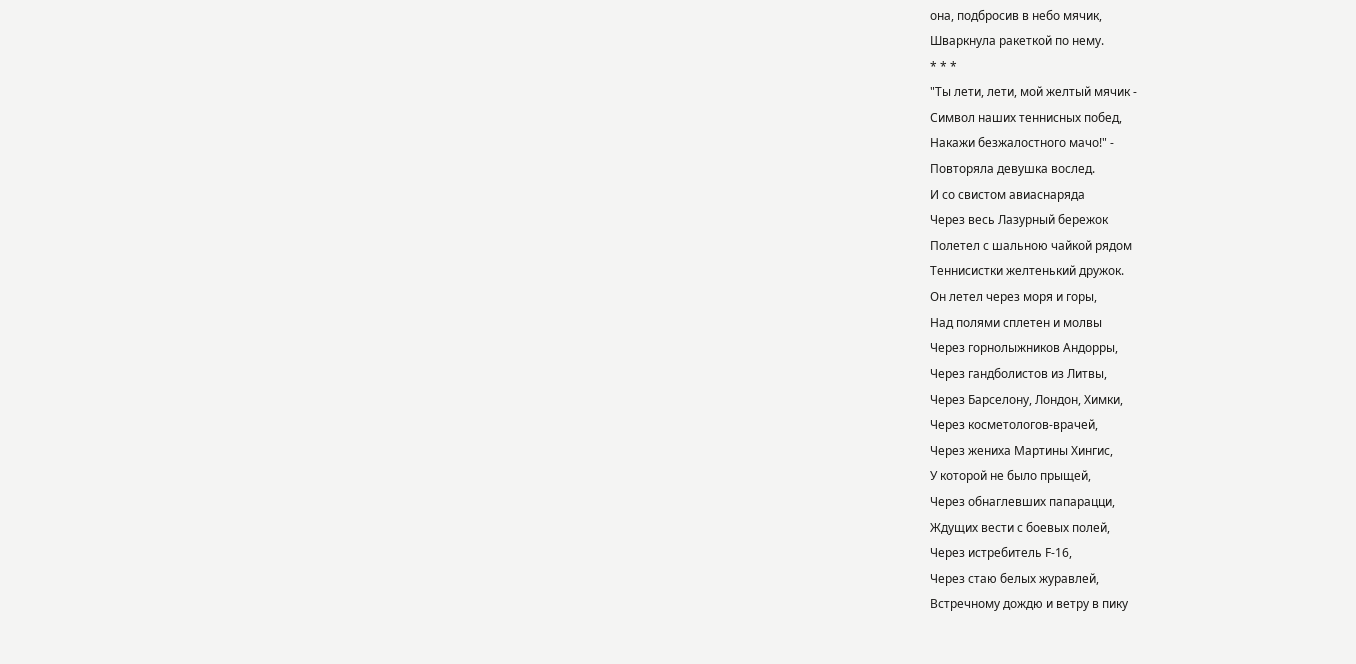она, подбросив в небо мячик,
Шваркнула ракеткой по нему.
* * *
"Ты лети, лети, мой желтый мячик -
Символ наших теннисных побед,
Накажи безжалостного мачо!" -
Повторяла девушка вослед.
И со свистом авиаснаряда
Через весь Лазурный бережок
Полетел с шальною чайкой рядом
Теннисистки желтенький дружок.
Он летел через моря и горы,
Над полями сплетен и молвы
Через горнолыжников Андорры,
Через гандболистов из Литвы,
Через Барселону, Лондон, Химки,
Через косметологов-врачей,
Через жениха Мартины Хингис,
У которой не было прыщей,
Через обнаглевших папарацци,
Ждущих вести с боевых полей,
Через истребитель F-16,
Через стаю белых журавлей,
Встречному дождю и ветру в пику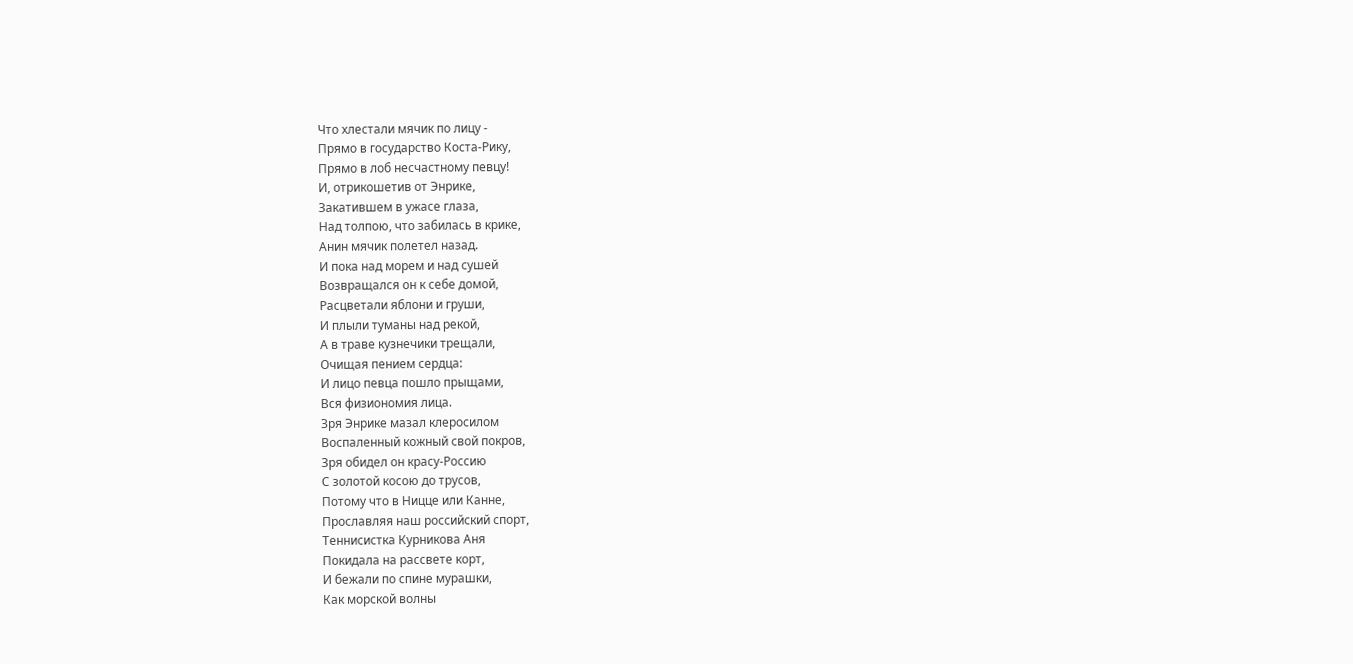Что хлестали мячик по лицу -
Прямо в государство Коста-Рику,
Прямо в лоб несчастному певцу!
И, отрикошетив от Энрике,
Закатившем в ужасе глаза,
Над толпою, что забилась в крике,
Анин мячик полетел назад.
И пока над морем и над сушей
Возвращался он к себе домой,
Расцветали яблони и груши,
И плыли туманы над рекой,
А в траве кузнечики трещали,
Очищая пением сердца:
И лицо певца пошло прыщами,
Вся физиономия лица.
Зря Энрике мазал клеросилом
Воспаленный кожный свой покров,
Зря обидел он красу-Россию
С золотой косою до трусов,
Потому что в Ницце или Канне,
Прославляя наш российский спорт,
Теннисистка Курникова Аня
Покидала на рассвете корт,
И бежали по спине мурашки,
Как морской волны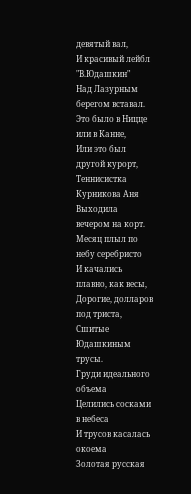девятый вал,
И красивый лейбл "В.Юдашкин"
Над Лазурным берегом вставал.
Это было в Ницце или в Канне,
Или это был другой курорт,
Теннисистка Курникова Аня
Выходила вечером на корт.
Месяц плыл по небу серебристо
И качались плавно, как весы,
Дорогие, долларов под триста,
Сшитые Юдашкиным трусы.
Груди идеального объема
Целились сосками в небеса
И трусов касалась окоема
Золотая русская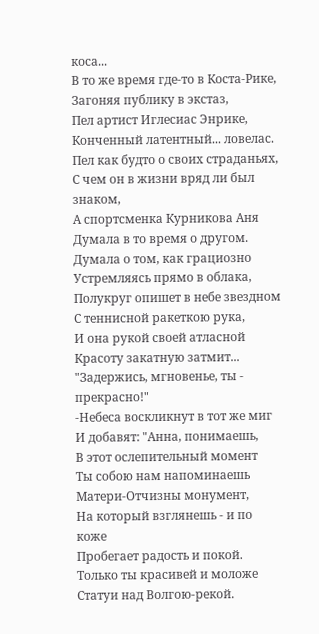коса...
В то же время где-то в Коста-Рике,
Загоняя публику в экстаз,
Пел артист Иглесиас Энрике,
Конченный латентный... ловелас.
Пел как будто о своих страданьях,
С чем он в жизни вряд ли был знаком,
А спортсменка Курникова Аня
Думала в то время о другом.
Думала о том, как грациозно
Устремляясь прямо в облака,
Полукруг опишет в небе звездном
С теннисной ракеткою рука,
И она рукой своей атласной
Красоту закатную затмит...
"Задержись, мгновенье, ты - прекрасно!"
-Небеса воскликнут в тот же миг
И добавят: "Анна, понимаешь,
В этот ослепительный момент
Ты собою нам напоминаешь
Матери-Отчизны монумент,
На который взглянешь - и по коже
Пробегает радость и покой.
Только ты красивей и моложе
Статуи над Волгою-рекой.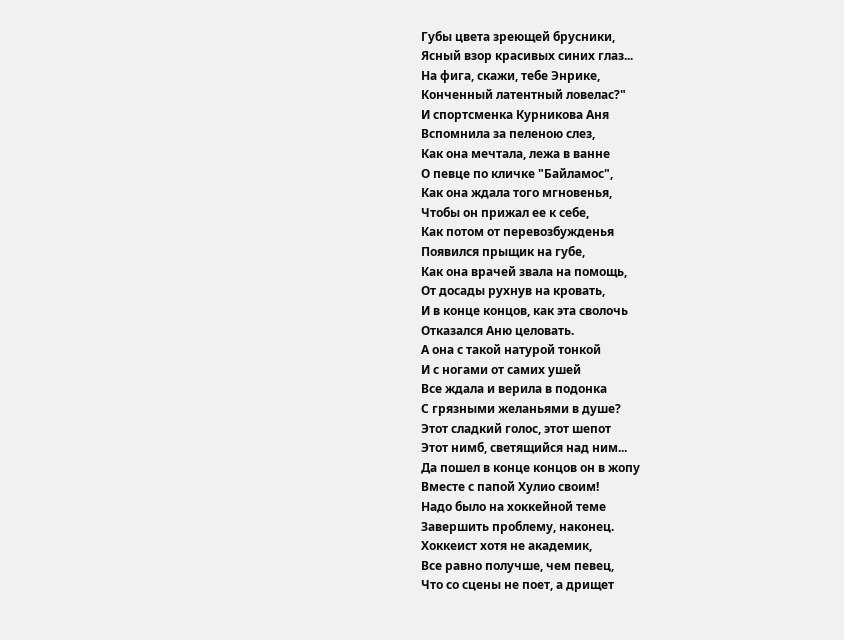Губы цвета зреющей брусники,
Ясный взор красивых синих глаз...
На фига, скажи, тебе Энрике,
Конченный латентный ловелас?"
И спортсменка Курникова Аня
Вспомнила за пеленою слез,
Как она мечтала, лежа в ванне
О певце по кличке "Байламос",
Как она ждала того мгновенья,
Чтобы он прижал ее к себе,
Как потом от перевозбужденья
Появился прыщик на губе,
Как она врачей звала на помощь,
От досады рухнув на кровать,
И в конце концов, как эта сволочь
Отказался Аню целовать.
А она с такой натурой тонкой
И с ногами от самих ушей
Все ждала и верила в подонка
С грязными желаньями в душе?
Этот сладкий голос, этот шепот
Этот нимб, светящийся над ним...
Да пошел в конце концов он в жопу
Вместе с папой Хулио своим!
Надо было на хоккейной теме
Завершить проблему, наконец.
Хоккеист хотя не академик,
Все равно получше, чем певец,
Что со сцены не поет, а дрищет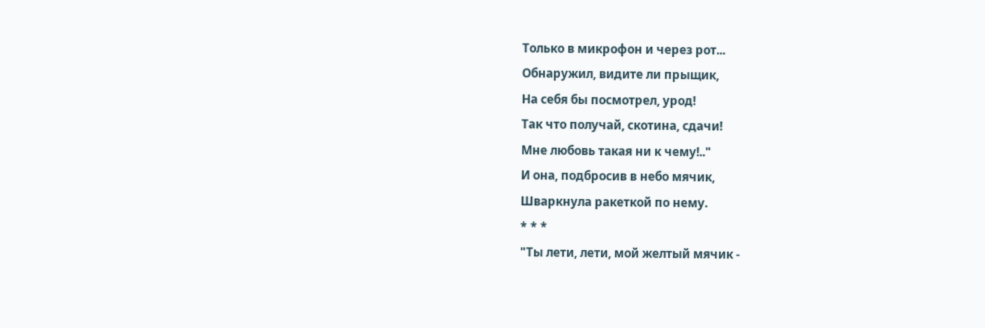Только в микрофон и через рот...
Обнаружил, видите ли прыщик,
На себя бы посмотрел, урод!
Так что получай, скотина, сдачи!
Мне любовь такая ни к чему!.."
И она, подбросив в небо мячик,
Шваркнула ракеткой по нему.
* * *
"Ты лети, лети, мой желтый мячик -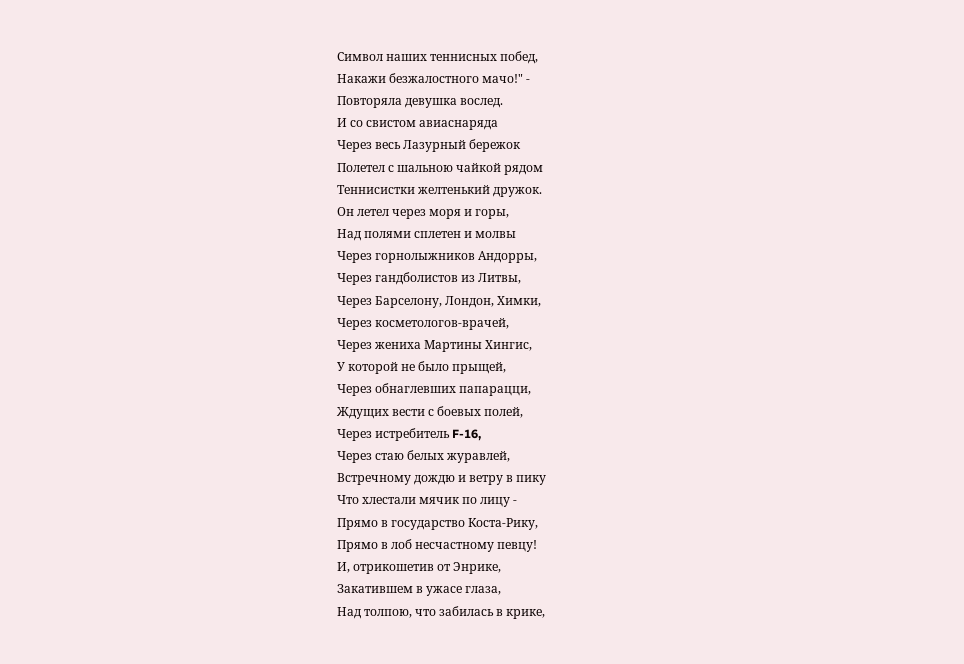Символ наших теннисных побед,
Накажи безжалостного мачо!" -
Повторяла девушка вослед.
И со свистом авиаснаряда
Через весь Лазурный бережок
Полетел с шальною чайкой рядом
Теннисистки желтенький дружок.
Он летел через моря и горы,
Над полями сплетен и молвы
Через горнолыжников Андорры,
Через гандболистов из Литвы,
Через Барселону, Лондон, Химки,
Через косметологов-врачей,
Через жениха Мартины Хингис,
У которой не было прыщей,
Через обнаглевших папарацци,
Ждущих вести с боевых полей,
Через истребитель F-16,
Через стаю белых журавлей,
Встречному дождю и ветру в пику
Что хлестали мячик по лицу -
Прямо в государство Коста-Рику,
Прямо в лоб несчастному певцу!
И, отрикошетив от Энрике,
Закатившем в ужасе глаза,
Над толпою, что забилась в крике,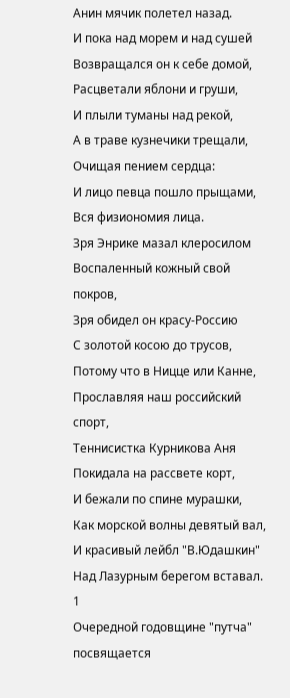Анин мячик полетел назад.
И пока над морем и над сушей
Возвращался он к себе домой,
Расцветали яблони и груши,
И плыли туманы над рекой,
А в траве кузнечики трещали,
Очищая пением сердца:
И лицо певца пошло прыщами,
Вся физиономия лица.
Зря Энрике мазал клеросилом
Воспаленный кожный свой покров,
Зря обидел он красу-Россию
С золотой косою до трусов,
Потому что в Ницце или Канне,
Прославляя наш российский спорт,
Теннисистка Курникова Аня
Покидала на рассвете корт,
И бежали по спине мурашки,
Как морской волны девятый вал,
И красивый лейбл "В.Юдашкин"
Над Лазурным берегом вставал.
1
Очередной годовщине "путча" посвящается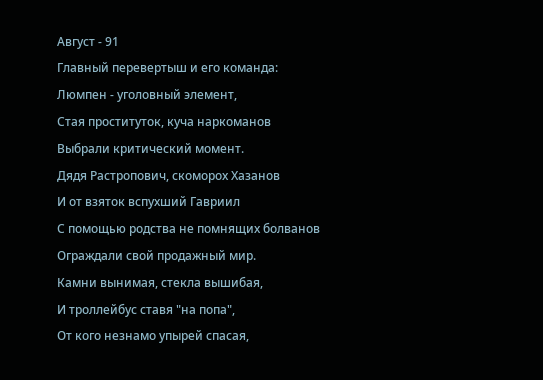Август - 91
Главный перевертыш и его команда:
Люмпен - уголовный элемент,
Стая проституток, куча наркоманов
Выбрали критический момент.
Дядя Растропович, скоморох Хазанов
И от взяток вспухший Гавриил
С помощью родства не помнящих болванов
Ограждали свой продажный мир.
Камни вынимая, стекла вышибая,
И троллейбус ставя "на попа",
От кого незнамо упырей спасая,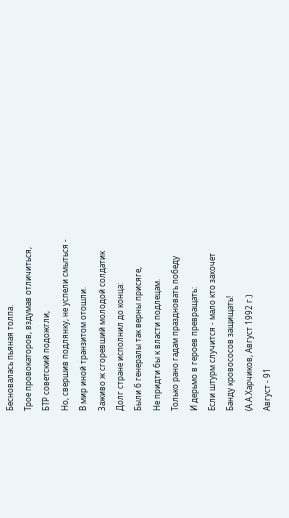Бесновалась пьяная толпа.
Трое провокаторов, вздумав отличиться,
БТР советский подожгли,
Но, свершив подлянку, не успели смыться -
В мир иной транзитом отошли.
Заживо ж сгоревший молодой солдатик
Долг стране исполнил до конца:
Были б генералы так верны присяге,
Не придти бы к власти подлецам.
Только рано гадам праздновать победу
И дерьмо в героев превращать:
Если штурм случится - мало кто захочет
Банду кровососов защищать!
(А.А.Харчиков, Август 1992 г.)
Август - 91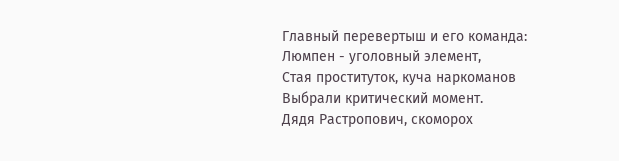Главный перевертыш и его команда:
Люмпен - уголовный элемент,
Стая проституток, куча наркоманов
Выбрали критический момент.
Дядя Растропович, скоморох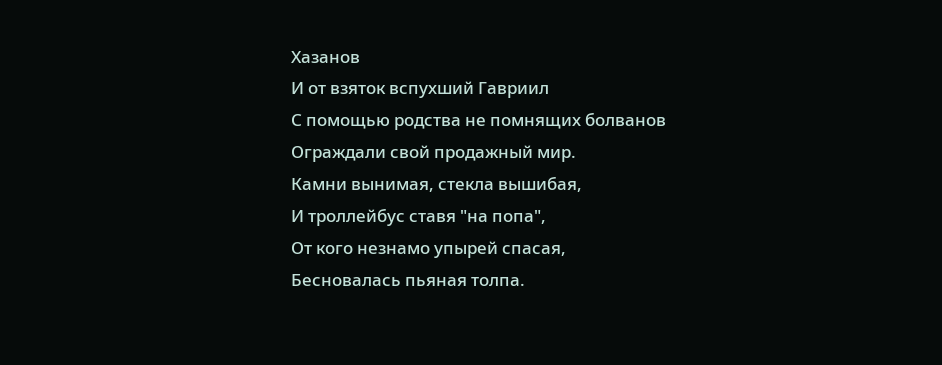Хазанов
И от взяток вспухший Гавриил
С помощью родства не помнящих болванов
Ограждали свой продажный мир.
Камни вынимая, стекла вышибая,
И троллейбус ставя "на попа",
От кого незнамо упырей спасая,
Бесновалась пьяная толпа.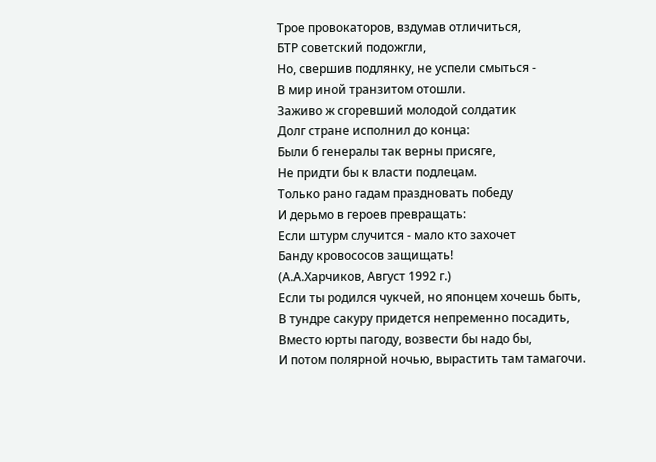Трое провокаторов, вздумав отличиться,
БТР советский подожгли,
Но, свершив подлянку, не успели смыться -
В мир иной транзитом отошли.
Заживо ж сгоревший молодой солдатик
Долг стране исполнил до конца:
Были б генералы так верны присяге,
Не придти бы к власти подлецам.
Только рано гадам праздновать победу
И дерьмо в героев превращать:
Если штурм случится - мало кто захочет
Банду кровососов защищать!
(А.А.Харчиков, Август 1992 г.)
Если ты родился чукчей, но японцем хочешь быть,
В тундре сакуру придется непременно посадить,
Вместо юрты пагоду, возвести бы надо бы,
И потом полярной ночью, вырастить там тамагочи.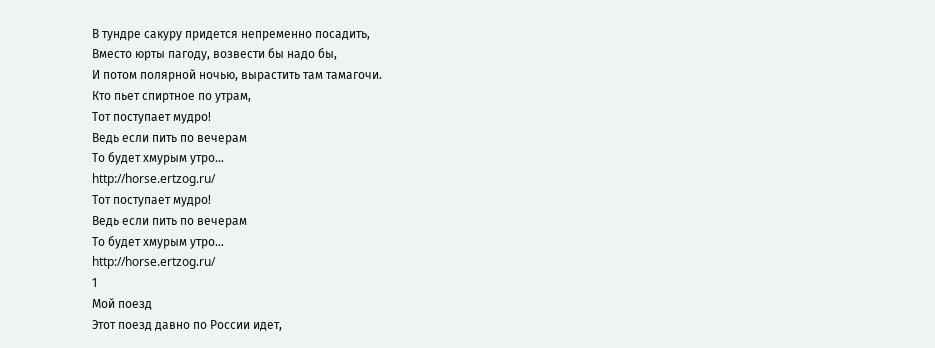В тундре сакуру придется непременно посадить,
Вместо юрты пагоду, возвести бы надо бы,
И потом полярной ночью, вырастить там тамагочи.
Кто пьет спиртное по утрам,
Тот поступает мудро!
Ведь если пить по вечерам
То будет хмурым утро...
http://horse.ertzog.ru/
Тот поступает мудро!
Ведь если пить по вечерам
То будет хмурым утро...
http://horse.ertzog.ru/
1
Мой поезд
Этот поезд давно по России идет,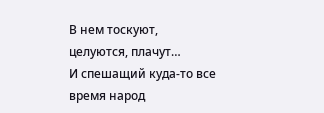В нем тоскуют, целуются, плачут…
И спешащий куда-то все время народ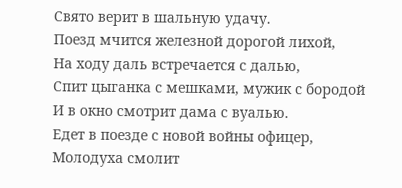Свято верит в шальную удачу.
Поезд мчится железной дорогой лихой,
На ходу даль встречается с далью,
Спит цыганка с мешками, мужик с бородой
И в окно смотрит дама с вуалью.
Едет в поезде с новой войны офицер,
Молодуха смолит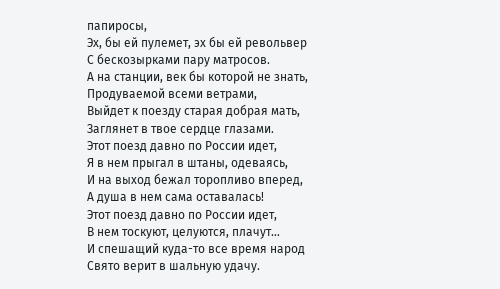папиросы,
Эх, бы ей пулемет, эх бы ей револьвер
С бескозырками пару матросов.
А на станции, век бы которой не знать,
Продуваемой всеми ветрами,
Выйдет к поезду старая добрая мать,
Заглянет в твое сердце глазами.
Этот поезд давно по России идет,
Я в нем прыгал в штаны, одеваясь,
И на выход бежал торопливо вперед,
А душа в нем сама оставалась!
Этот поезд давно по России идет,
В нем тоскуют, целуются, плачут…
И спешащий куда-то все время народ
Свято верит в шальную удачу.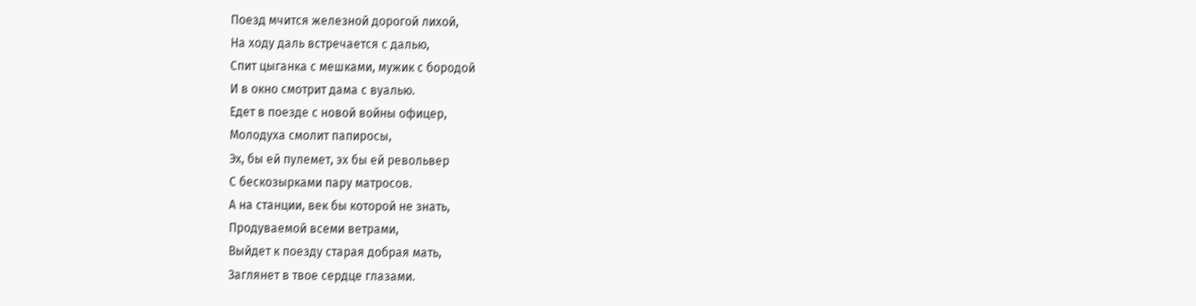Поезд мчится железной дорогой лихой,
На ходу даль встречается с далью,
Спит цыганка с мешками, мужик с бородой
И в окно смотрит дама с вуалью.
Едет в поезде с новой войны офицер,
Молодуха смолит папиросы,
Эх, бы ей пулемет, эх бы ей револьвер
С бескозырками пару матросов.
А на станции, век бы которой не знать,
Продуваемой всеми ветрами,
Выйдет к поезду старая добрая мать,
Заглянет в твое сердце глазами.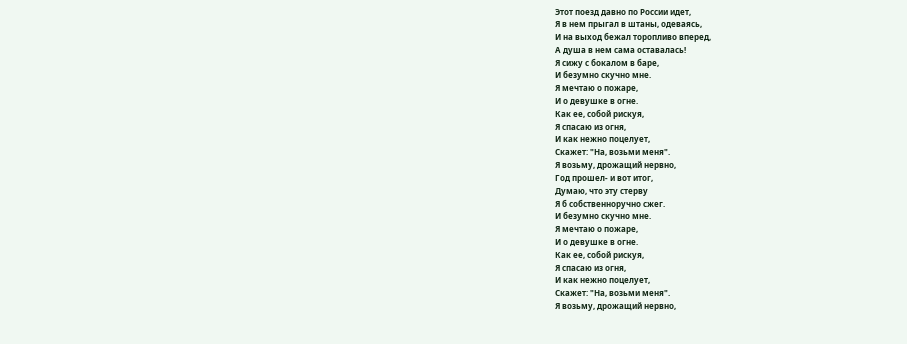Этот поезд давно по России идет,
Я в нем прыгал в штаны, одеваясь,
И на выход бежал торопливо вперед,
А душа в нем сама оставалась!
Я сижу с бокалом в баре,
И безумно скучно мне.
Я мечтаю о пожаре,
И о девушке в огне.
Как ее, собой рискуя,
Я спасаю из огня,
И как нежно поцелует,
Скажет: "На, возьми меня".
Я возьму, дрожащий нервно,
Год прошел- и вот итог,
Думаю, что эту стерву
Я б собственноручно сжег.
И безумно скучно мне.
Я мечтаю о пожаре,
И о девушке в огне.
Как ее, собой рискуя,
Я спасаю из огня,
И как нежно поцелует,
Скажет: "На, возьми меня".
Я возьму, дрожащий нервно,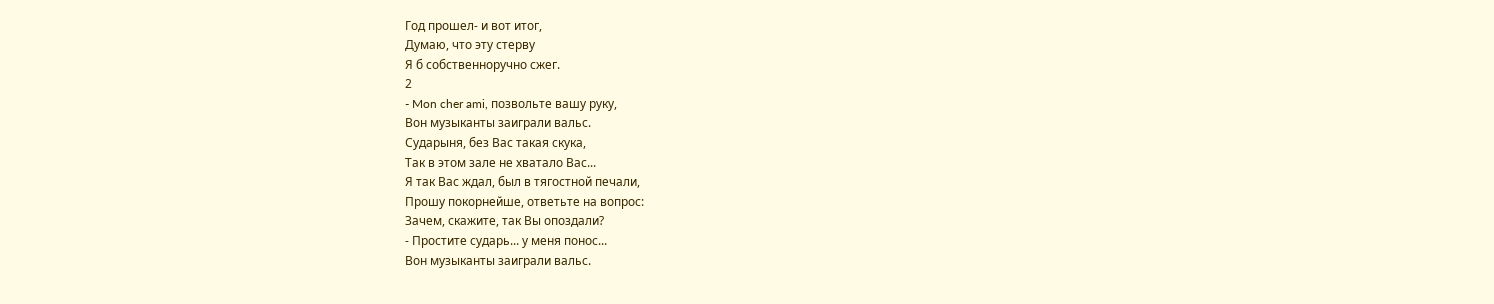Год прошел- и вот итог,
Думаю, что эту стерву
Я б собственноручно сжег.
2
- Mon cher ami, позвольте вашу руку,
Вон музыканты заиграли вальс.
Сударыня, без Вас такая скука,
Так в этом зале не хватало Вас...
Я так Вас ждал, был в тягостной печали,
Прошу покорнейше, ответьте на вопрос:
Зачем, скажите, так Вы опоздали?
- Простите сударь... у меня понос...
Вон музыканты заиграли вальс.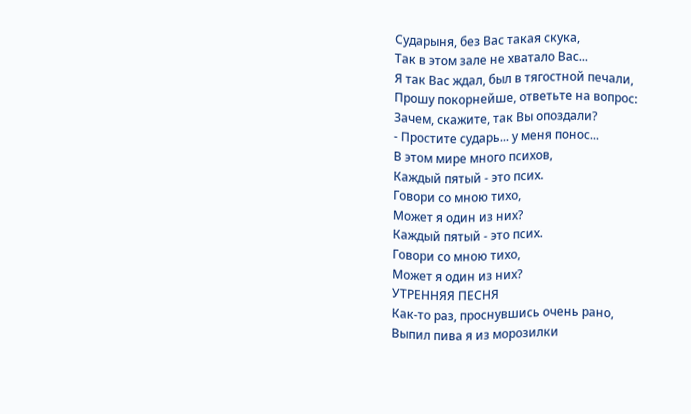Сударыня, без Вас такая скука,
Так в этом зале не хватало Вас...
Я так Вас ждал, был в тягостной печали,
Прошу покорнейше, ответьте на вопрос:
Зачем, скажите, так Вы опоздали?
- Простите сударь... у меня понос...
В этом мире много психов,
Каждый пятый - это псих.
Говори со мною тихо,
Может я один из них?
Каждый пятый - это псих.
Говори со мною тихо,
Может я один из них?
УТРЕННЯЯ ПЕСНЯ
Как-то раз, проснувшись очень рано,
Выпил пива я из морозилки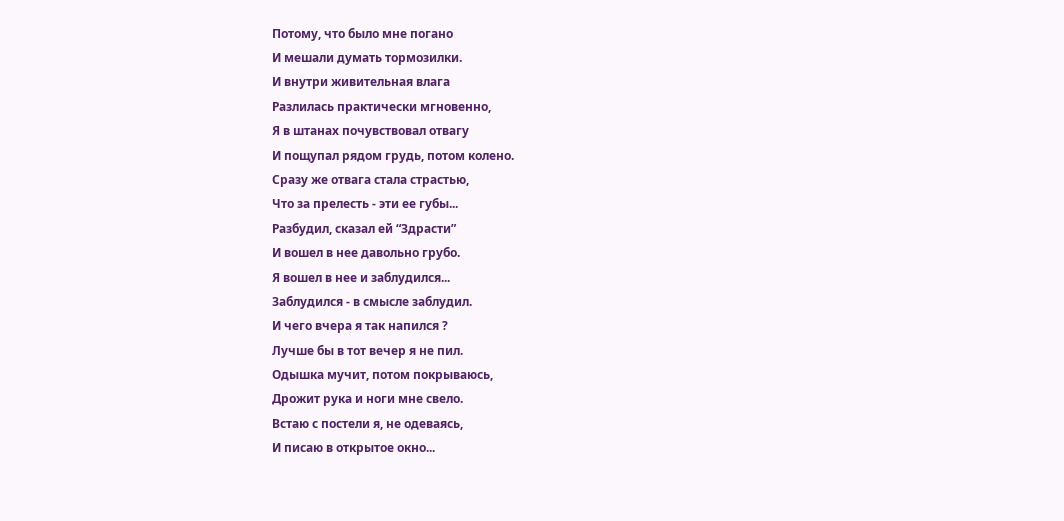Потому, что было мне погано
И мешали думать тормозилки.
И внутри живительная влага
Разлилась практически мгновенно,
Я в штанах почувствовал отвагу
И пощупал рядом грудь, потом колено.
Сразу же отвага стала страстью,
Что за прелесть - эти ее губы...
Разбудил, сказал ей “Здрасти”
И вошел в нее давольно грубо.
Я вошел в нее и заблудился...
Заблудился - в смысле заблудил.
И чего вчера я так напился ?
Лучше бы в тот вечер я не пил.
Одышка мучит, потом покрываюсь,
Дрожит рука и ноги мне свело.
Встаю с постели я, не одеваясь,
И писаю в открытое окно...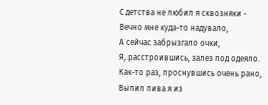С детства не любил я сквозняки -
Вечно мне куда-то надувало,
А сейчас забрызгало очки,
Я, расстроившись, залез под одеяло.
Как-то раз, проснувшись очень рано,
Выпил пива я из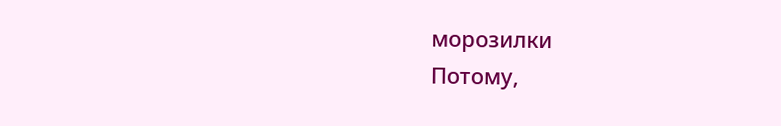морозилки
Потому,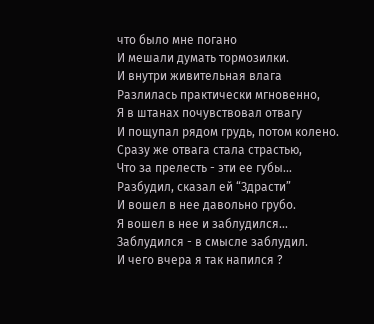что было мне погано
И мешали думать тормозилки.
И внутри живительная влага
Разлилась практически мгновенно,
Я в штанах почувствовал отвагу
И пощупал рядом грудь, потом колено.
Сразу же отвага стала страстью,
Что за прелесть - эти ее губы...
Разбудил, сказал ей “Здрасти”
И вошел в нее давольно грубо.
Я вошел в нее и заблудился...
Заблудился - в смысле заблудил.
И чего вчера я так напился ?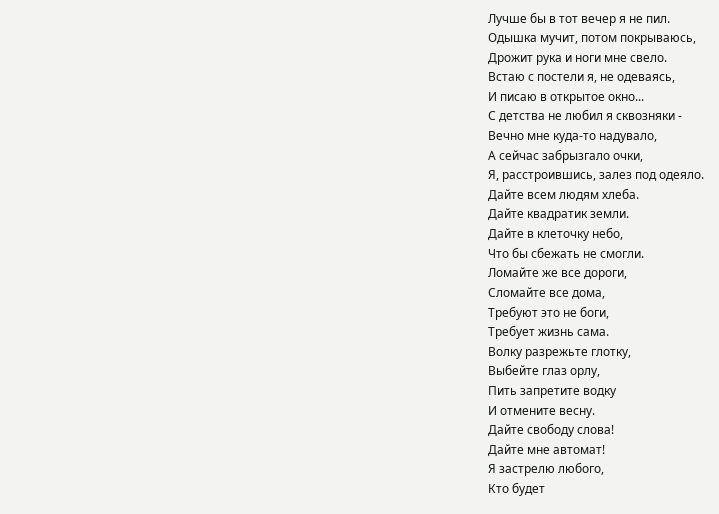Лучше бы в тот вечер я не пил.
Одышка мучит, потом покрываюсь,
Дрожит рука и ноги мне свело.
Встаю с постели я, не одеваясь,
И писаю в открытое окно...
С детства не любил я сквозняки -
Вечно мне куда-то надувало,
А сейчас забрызгало очки,
Я, расстроившись, залез под одеяло.
Дайте всем людям хлеба.
Дайте квадратик земли.
Дайте в клеточку небо,
Что бы сбежать не смогли.
Ломайте же все дороги,
Сломайте все дома,
Требуют это не боги,
Требует жизнь сама.
Волку разрежьте глотку,
Выбейте глаз орлу,
Пить запретите водку
И отмените весну.
Дайте свободу слова!
Дайте мне автомат!
Я застрелю любого,
Кто будет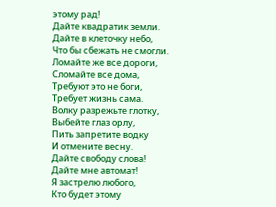этому рад!
Дайте квадратик земли.
Дайте в клеточку небо,
Что бы сбежать не смогли.
Ломайте же все дороги,
Сломайте все дома,
Требуют это не боги,
Требует жизнь сама.
Волку разрежьте глотку,
Выбейте глаз орлу,
Пить запретите водку
И отмените весну.
Дайте свободу слова!
Дайте мне автомат!
Я застрелю любого,
Кто будет этому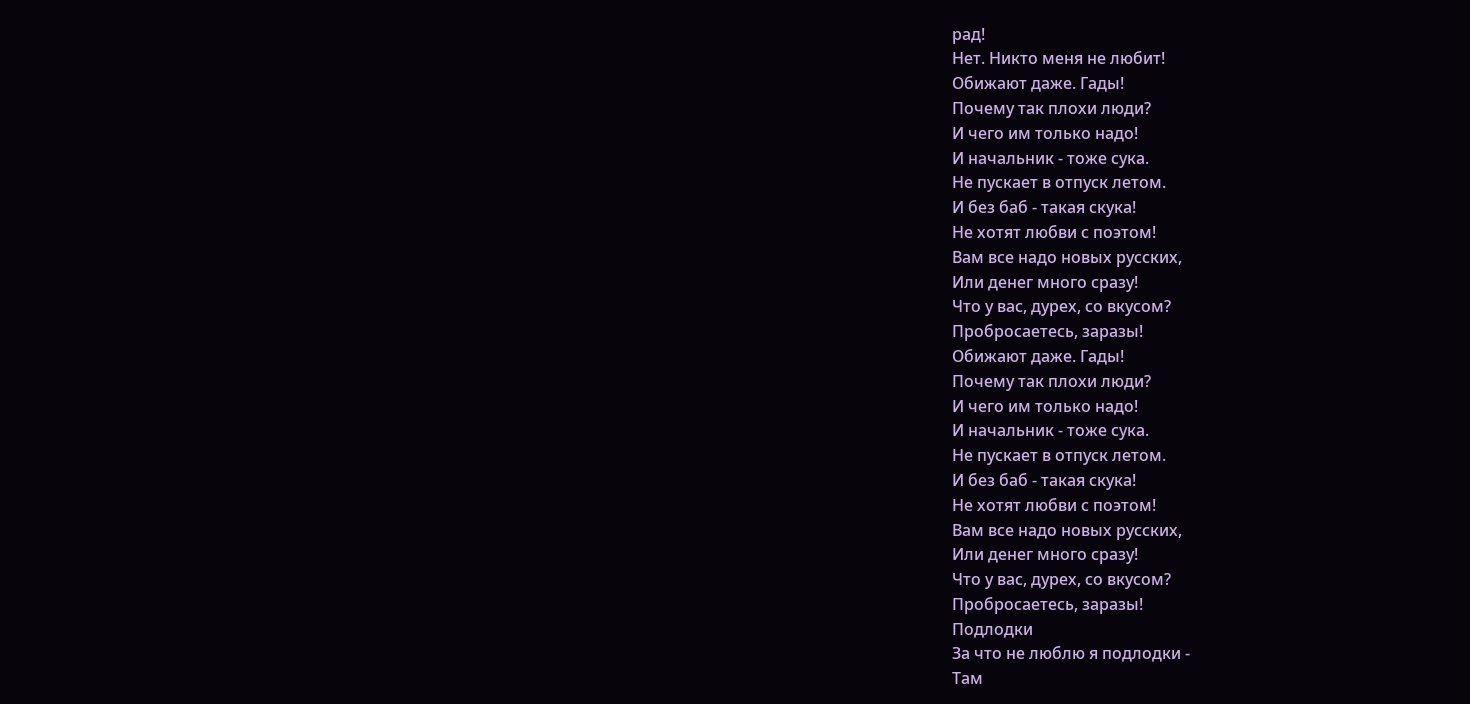рад!
Нет. Никто меня не любит!
Обижают даже. Гады!
Почему так плохи люди?
И чего им только надо!
И начальник - тоже сука.
Не пускает в отпуск летом.
И без баб - такая скука!
Не хотят любви с поэтом!
Вам все надо новых русских,
Или денег много сразу!
Что у вас, дурех, со вкусом?
Пробросаетесь, заразы!
Обижают даже. Гады!
Почему так плохи люди?
И чего им только надо!
И начальник - тоже сука.
Не пускает в отпуск летом.
И без баб - такая скука!
Не хотят любви с поэтом!
Вам все надо новых русских,
Или денег много сразу!
Что у вас, дурех, со вкусом?
Пробросаетесь, заразы!
Подлодки
За что не люблю я подлодки -
Там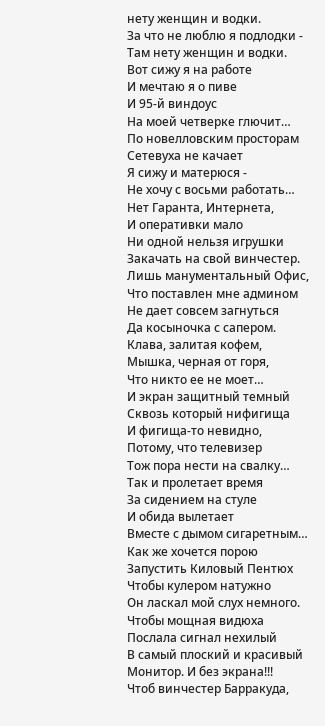нету женщин и водки.
За что не люблю я подлодки -
Там нету женщин и водки.
Вот сижу я на работе
И мечтаю я о пиве
И 95-й виндоус
На моей четверке глючит…
По новелловским просторам
Сетевуха не качает
Я сижу и матерюся -
Не хочу с восьми работать…
Нет Гаранта, Интернета,
И оперативки мало
Ни одной нельзя игрушки
Закачать на свой винчестер.
Лишь манументальный Офис,
Что поставлен мне админом
Не дает совсем загнуться
Да косыночка с сапером.
Клава, залитая кофем,
Мышка, черная от горя,
Что никто ее не моет…
И экран защитный темный
Сквозь который нифигища
И фигища-то невидно,
Потому, что телевизер
Тож пора нести на свалку…
Так и пролетает время
За сидением на стуле
И обида вылетает
Вместе с дымом сигаретным…
Как же хочется порою
Запустить Киловый Пентюх
Чтобы кулером натужно
Он ласкал мой слух немного.
Чтобы мощная видюха
Послала сигнал нехилый
В самый плоский и красивый
Монитор. И без экрана!!!
Чтоб винчестер Барракуда,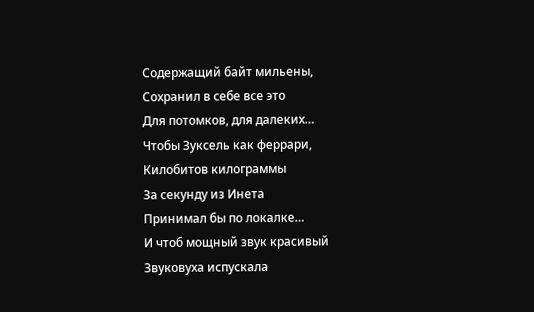Содержащий байт мильены,
Сохранил в себе все это
Для потомков, для далеких…
Чтобы Зуксель как феррари,
Килобитов килограммы
За секунду из Инета
Принимал бы по локалке…
И чтоб мощный звук красивый
Звуковуха испускала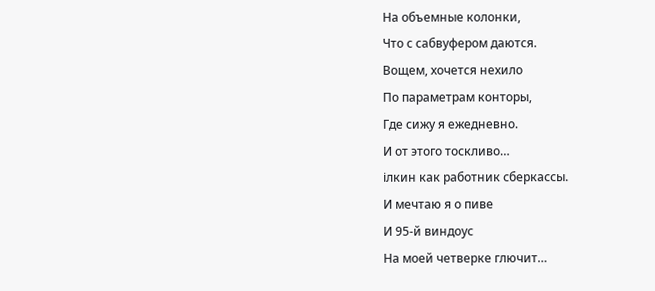На объемные колонки,
Что с сабвуфером даются.
Вощем, хочется нехило
По параметрам конторы,
Где сижу я ежедневно.
И от этого тоскливо…
ілкин как работник сберкассы.
И мечтаю я о пиве
И 95-й виндоус
На моей четверке глючит…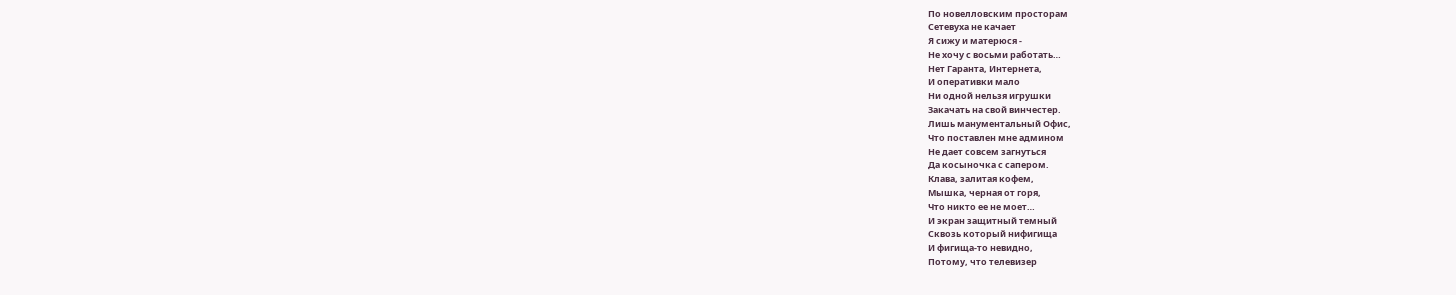По новелловским просторам
Сетевуха не качает
Я сижу и матерюся -
Не хочу с восьми работать…
Нет Гаранта, Интернета,
И оперативки мало
Ни одной нельзя игрушки
Закачать на свой винчестер.
Лишь манументальный Офис,
Что поставлен мне админом
Не дает совсем загнуться
Да косыночка с сапером.
Клава, залитая кофем,
Мышка, черная от горя,
Что никто ее не моет…
И экран защитный темный
Сквозь который нифигища
И фигища-то невидно,
Потому, что телевизер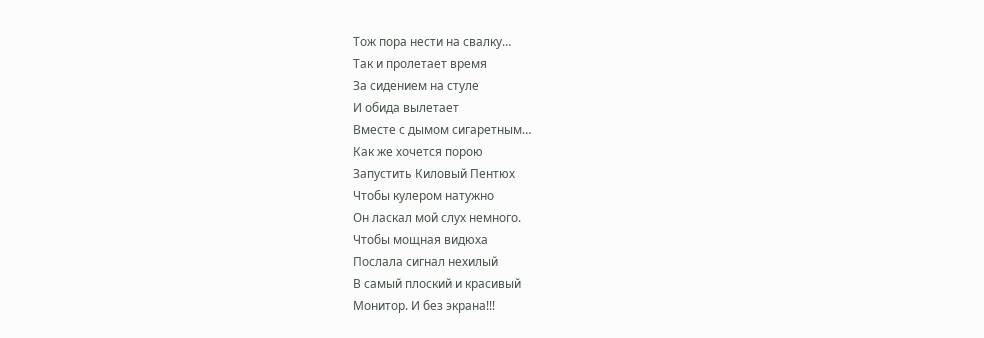Тож пора нести на свалку…
Так и пролетает время
За сидением на стуле
И обида вылетает
Вместе с дымом сигаретным…
Как же хочется порою
Запустить Киловый Пентюх
Чтобы кулером натужно
Он ласкал мой слух немного.
Чтобы мощная видюха
Послала сигнал нехилый
В самый плоский и красивый
Монитор. И без экрана!!!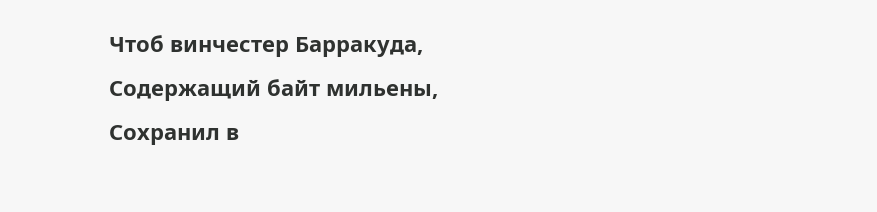Чтоб винчестер Барракуда,
Содержащий байт мильены,
Сохранил в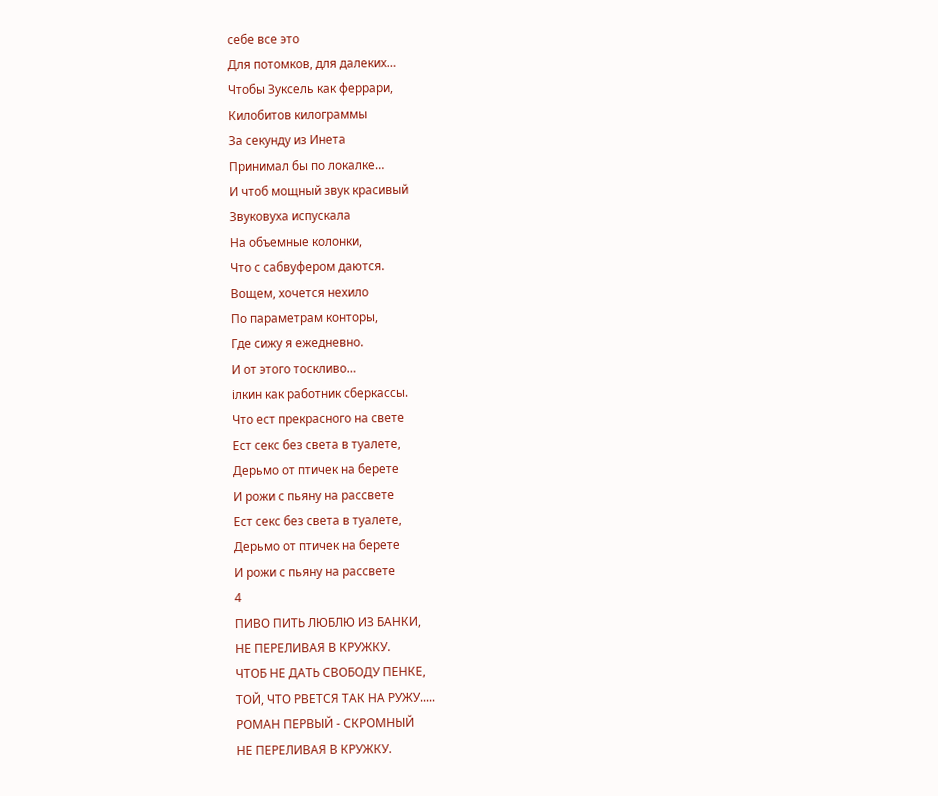себе все это
Для потомков, для далеких…
Чтобы Зуксель как феррари,
Килобитов килограммы
За секунду из Инета
Принимал бы по локалке…
И чтоб мощный звук красивый
Звуковуха испускала
На объемные колонки,
Что с сабвуфером даются.
Вощем, хочется нехило
По параметрам конторы,
Где сижу я ежедневно.
И от этого тоскливо…
ілкин как работник сберкассы.
Что ест прекрасного на свете
Ест секс без света в туалете,
Дерьмо от птичек на берете
И рожи с пьяну на рассвете
Ест секс без света в туалете,
Дерьмо от птичек на берете
И рожи с пьяну на рассвете
4
ПИВО ПИТЬ ЛЮБЛЮ ИЗ БАНКИ,
НЕ ПЕРЕЛИВАЯ В КРУЖКУ.
ЧТОБ НЕ ДАТЬ СВОБОДУ ПЕНКЕ,
ТОЙ, ЧТО РВЕТСЯ ТАК НА РУЖУ.....
РОМАН ПЕРВЫЙ - СКРОМНЫЙ
НЕ ПЕРЕЛИВАЯ В КРУЖКУ.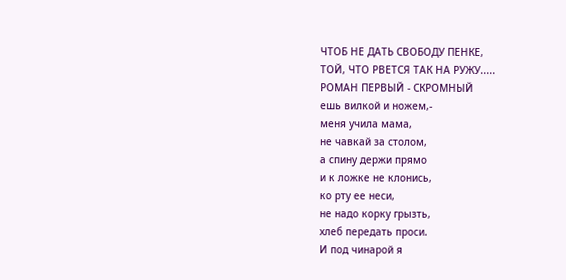ЧТОБ НЕ ДАТЬ СВОБОДУ ПЕНКЕ,
ТОЙ, ЧТО РВЕТСЯ ТАК НА РУЖУ.....
РОМАН ПЕРВЫЙ - СКРОМНЫЙ
ешь вилкой и ножем,-
меня учила мама,
не чавкай за столом,
а спину держи прямо
и к ложке не клонись,
ко рту ее неси,
не надо корку грызть,
хлеб передать проси.
И под чинарой я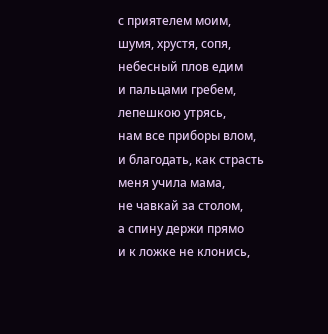с приятелем моим,
шумя, хрустя, сопя,
небесный плов едим
и пальцами гребем,
лепешкою утрясь,
нам все приборы влом,
и благодать, как страсть
меня учила мама,
не чавкай за столом,
а спину держи прямо
и к ложке не клонись,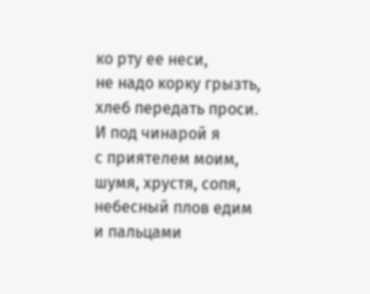ко рту ее неси,
не надо корку грызть,
хлеб передать проси.
И под чинарой я
с приятелем моим,
шумя, хрустя, сопя,
небесный плов едим
и пальцами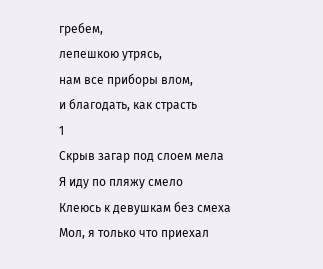гребем,
лепешкою утрясь,
нам все приборы влом,
и благодать, как страсть
1
Скрыв загар под слоем мела
Я иду по пляжу смело
Клеюсь к девушкам без смеха
Мол, я только что приехал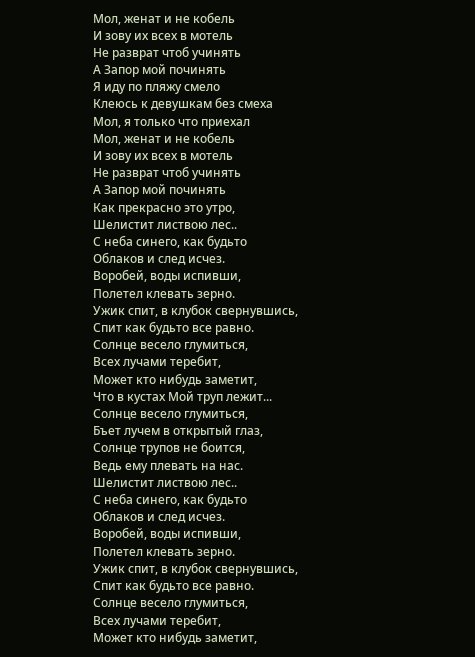Мол, женат и не кобель
И зову их всех в мотель
Не разврат чтоб учинять
А Запор мой починять
Я иду по пляжу смело
Клеюсь к девушкам без смеха
Мол, я только что приехал
Мол, женат и не кобель
И зову их всех в мотель
Не разврат чтоб учинять
А Запор мой починять
Как прекрасно это утро,
Шелистит листвою лес..
С неба синего, как будьто
Облаков и след исчез.
Воробей, воды испивши,
Полетел клевать зерно.
Ужик спит, в клубок свернувшись,
Спит как будьто все равно.
Солнце весело глумиться,
Всех лучами теребит,
Может кто нибудь заметит,
Что в кустах Мой труп лежит...
Солнце весело глумиться,
Бъет лучем в открытый глаз,
Солнце трупов не боится,
Ведь ему плевать на нас.
Шелистит листвою лес..
С неба синего, как будьто
Облаков и след исчез.
Воробей, воды испивши,
Полетел клевать зерно.
Ужик спит, в клубок свернувшись,
Спит как будьто все равно.
Солнце весело глумиться,
Всех лучами теребит,
Может кто нибудь заметит,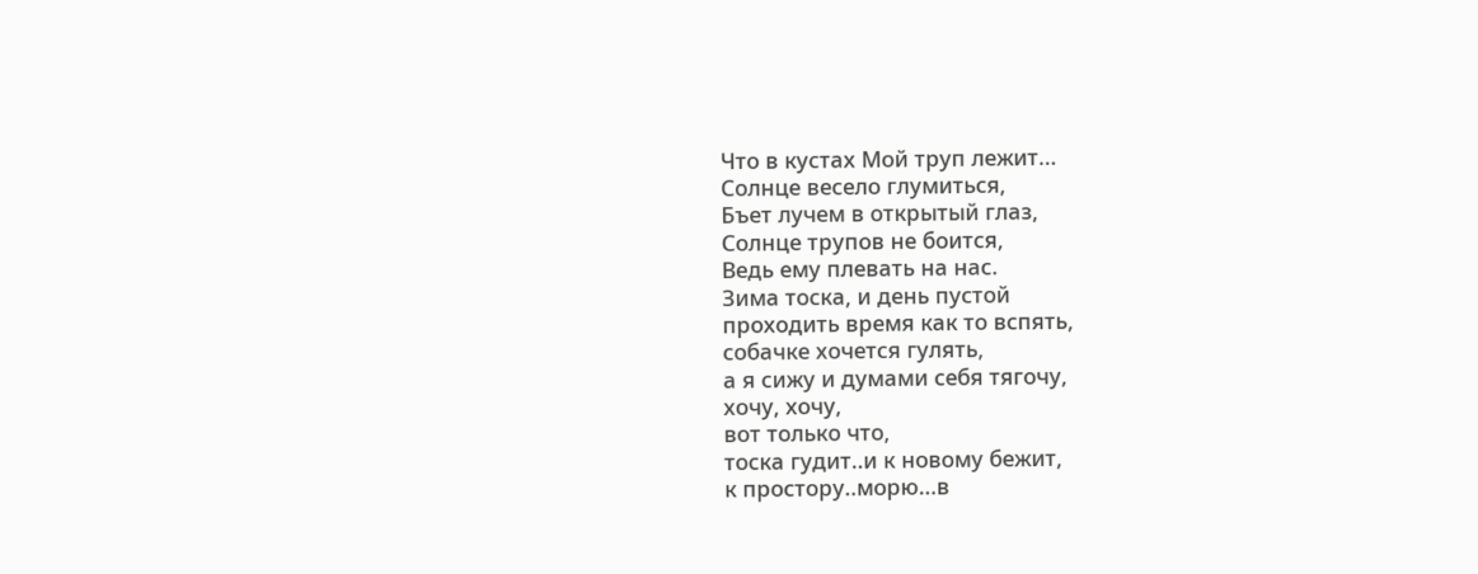Что в кустах Мой труп лежит...
Солнце весело глумиться,
Бъет лучем в открытый глаз,
Солнце трупов не боится,
Ведь ему плевать на нас.
Зима тоска, и день пустой
проходить время как то вспять,
собачке хочется гулять,
а я сижу и думами себя тягочу,
хочу, хочу,
вот только что,
тоска гудит..и к новому бежит,
к простору..морю...в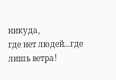никуда,
где нет людей...где лишь ветра!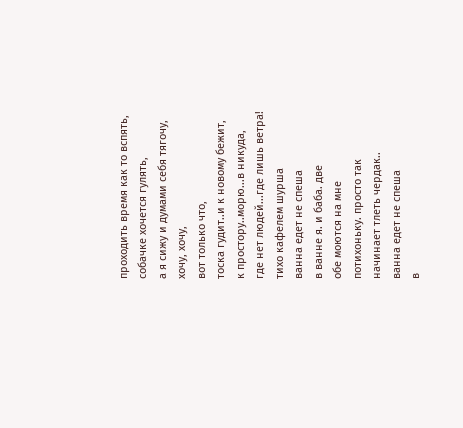проходить время как то вспять,
собачке хочется гулять,
а я сижу и думами себя тягочу,
хочу, хочу,
вот только что,
тоска гудит..и к новому бежит,
к простору..морю...в никуда,
где нет людей...где лишь ветра!
тихо кафелем шурша
ванна едет не спеша
в ванне я. и баба. две
обе моются на мне
потихоньку. просто так
начинает тлеть чердак..
ванна едет не спеша
в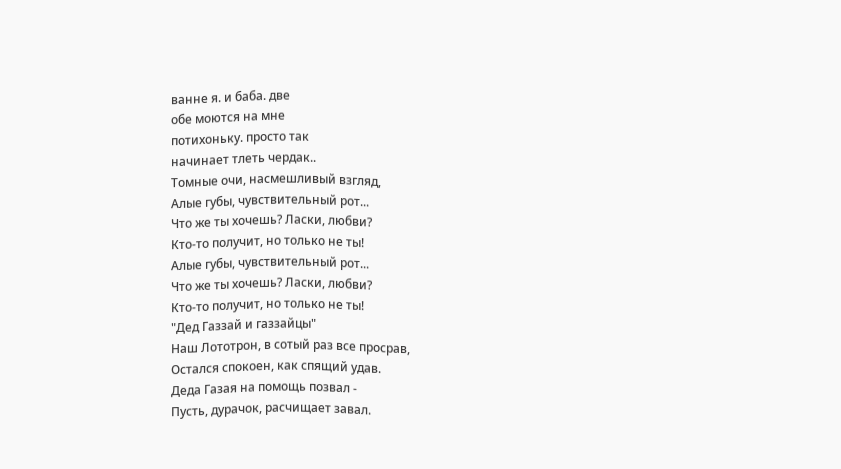ванне я. и баба. две
обе моются на мне
потихоньку. просто так
начинает тлеть чердак..
Томные очи, насмешливый взгляд,
Алые губы, чувствительный рот...
Что же ты хочешь? Ласки, любви?
Кто-то получит, но только не ты!
Алые губы, чувствительный рот...
Что же ты хочешь? Ласки, любви?
Кто-то получит, но только не ты!
"Дед Газзай и газзайцы"
Наш Лототрон, в сотый раз все просрав,
Остался спокоен, как спящий удав.
Деда Газая на помощь позвал -
Пусть, дурачок, расчищает завал.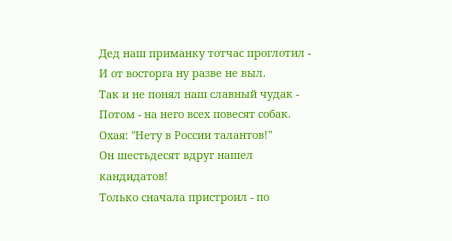Дед наш приманку тотчас проглотил -
И от восторга ну разве не выл.
Так и не понял наш славный чудак -
Потом - на него всех повесят собак.
Охая: "Нету в России талантов!"
Он шестьдесят вдруг нашел кандидатов!
Только сначала пристроил - по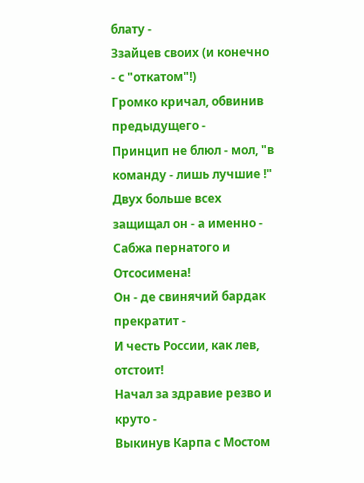блату -
Ззайцев своих (и конечно - с "откатом"!)
Громко кричал, обвинив предыдущего -
Принцип не блюл - мол, "в команду - лишь лучшие !"
Двух больше всех защищал он - а именно -
Сабжа пернатого и Отсосимена!
Он - де свинячий бардак прекратит -
И честь России, как лев, отстоит!
Начал за здравие резво и круто -
Выкинув Карпа с Мостом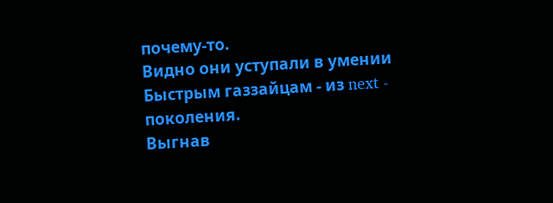почему-то.
Видно они уступали в умении
Быстрым газзайцам - из next - поколения.
Выгнав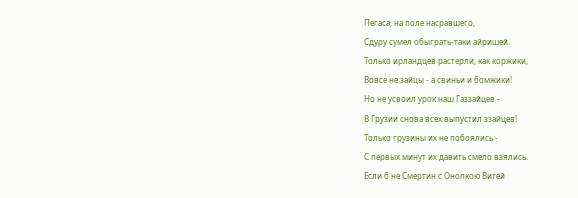Пегаса, на поле насравшего,
Сдуру сумел обыграть-таки айришей.
Только ирландцев растерли, как коржики,
Вовсе не зайцы - а свиньи и бомжики!
Но не усвоил урок наш Газзайцев -
В Грузии снова всех выпустил ззайцев!
Только грузины их не побоялись -
С первых минут их давить смело взялись.
Если б не Смертин с Онопкою Витей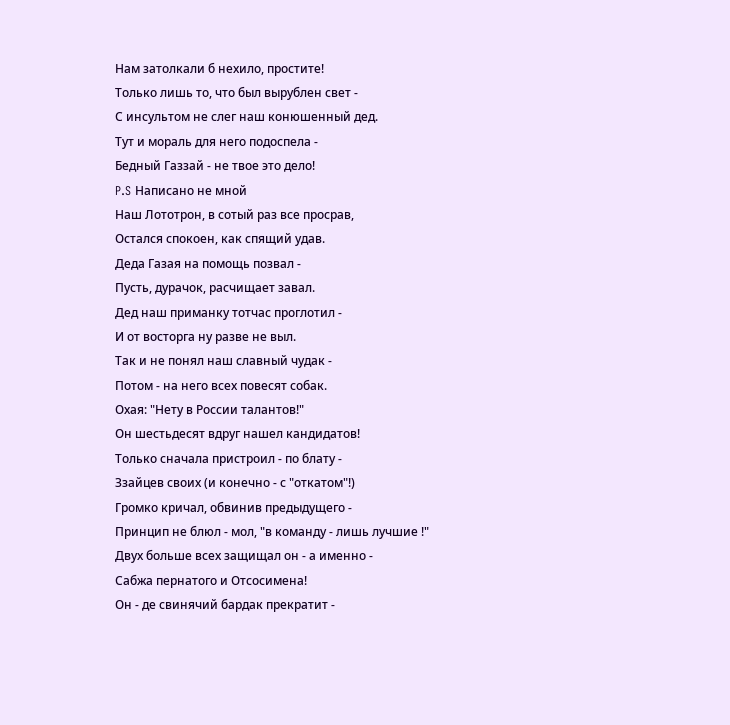Нам затолкали б нехило, простите!
Только лишь то, что был вырублен свет -
С инсультом не слег наш конюшенный дед.
Тут и мораль для него подоспела -
Бедный Газзай - не твое это дело!
P.S Написано не мной
Наш Лототрон, в сотый раз все просрав,
Остался спокоен, как спящий удав.
Деда Газая на помощь позвал -
Пусть, дурачок, расчищает завал.
Дед наш приманку тотчас проглотил -
И от восторга ну разве не выл.
Так и не понял наш славный чудак -
Потом - на него всех повесят собак.
Охая: "Нету в России талантов!"
Он шестьдесят вдруг нашел кандидатов!
Только сначала пристроил - по блату -
Ззайцев своих (и конечно - с "откатом"!)
Громко кричал, обвинив предыдущего -
Принцип не блюл - мол, "в команду - лишь лучшие !"
Двух больше всех защищал он - а именно -
Сабжа пернатого и Отсосимена!
Он - де свинячий бардак прекратит -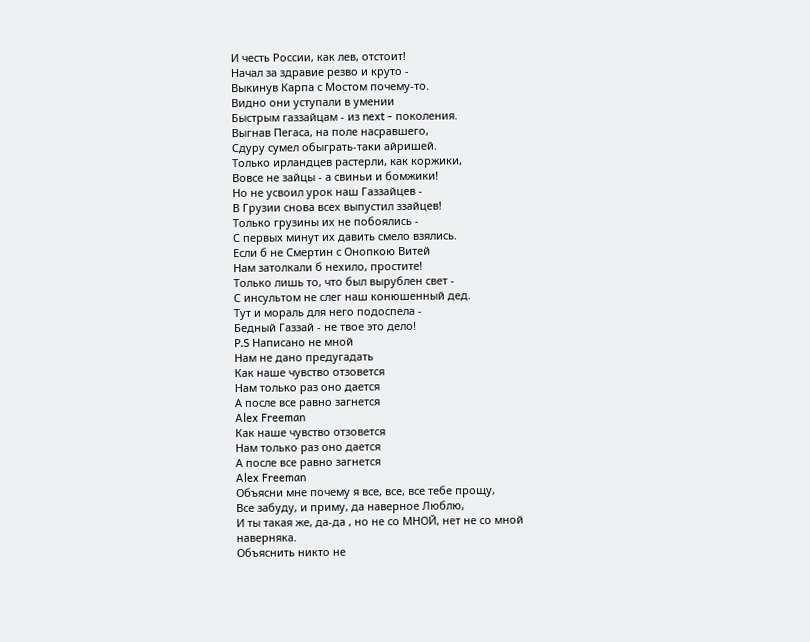И честь России, как лев, отстоит!
Начал за здравие резво и круто -
Выкинув Карпа с Мостом почему-то.
Видно они уступали в умении
Быстрым газзайцам - из next - поколения.
Выгнав Пегаса, на поле насравшего,
Сдуру сумел обыграть-таки айришей.
Только ирландцев растерли, как коржики,
Вовсе не зайцы - а свиньи и бомжики!
Но не усвоил урок наш Газзайцев -
В Грузии снова всех выпустил ззайцев!
Только грузины их не побоялись -
С первых минут их давить смело взялись.
Если б не Смертин с Онопкою Витей
Нам затолкали б нехило, простите!
Только лишь то, что был вырублен свет -
С инсультом не слег наш конюшенный дед.
Тут и мораль для него подоспела -
Бедный Газзай - не твое это дело!
P.S Написано не мной
Нам не дано предугадать
Как наше чувство отзовется
Нам только раз оно дается
А после все равно загнется
Alex Freeman
Как наше чувство отзовется
Нам только раз оно дается
А после все равно загнется
Alex Freeman
Объясни мне почему я все, все, все тебе прощу,
Все забуду, и приму, да наверное Люблю,
И ты такая же, да-да , но не со МНОЙ, нет не со мной наверняка.
Объяснить никто не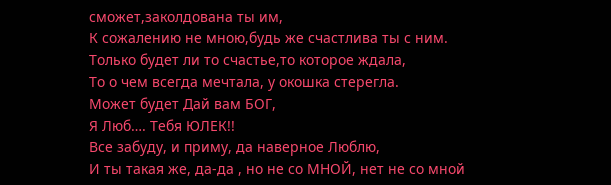сможет,заколдована ты им,
К сожалению не мною,будь же счастлива ты с ним.
Только будет ли то счастье,то которое ждала,
То о чем всегда мечтала, у окошка стерегла.
Может будет Дай вам БОГ,
Я Люб…. Тебя ЮЛЕК!!
Все забуду, и приму, да наверное Люблю,
И ты такая же, да-да , но не со МНОЙ, нет не со мной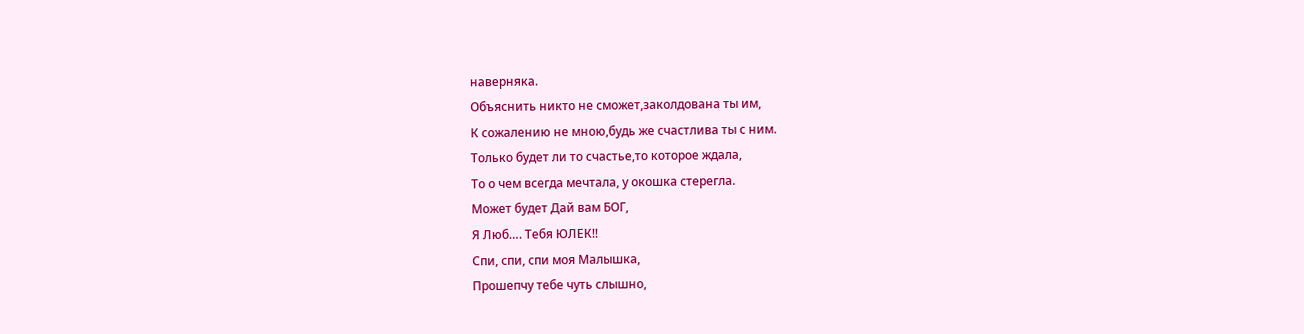наверняка.
Объяснить никто не сможет,заколдована ты им,
К сожалению не мною,будь же счастлива ты с ним.
Только будет ли то счастье,то которое ждала,
То о чем всегда мечтала, у окошка стерегла.
Может будет Дай вам БОГ,
Я Люб…. Тебя ЮЛЕК!!
Спи, спи, спи моя Малышка,
Прошепчу тебе чуть слышно,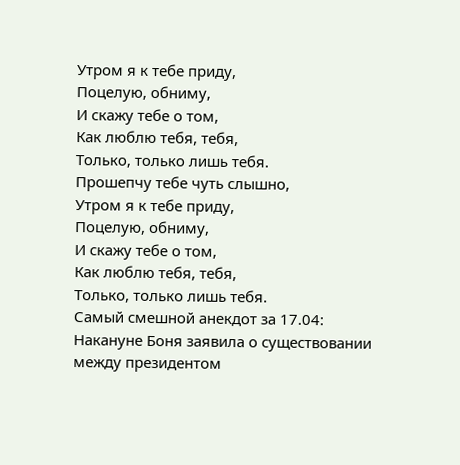Утром я к тебе приду,
Поцелую, обниму,
И скажу тебе о том,
Как люблю тебя, тебя,
Только, только лишь тебя.
Прошепчу тебе чуть слышно,
Утром я к тебе приду,
Поцелую, обниму,
И скажу тебе о том,
Как люблю тебя, тебя,
Только, только лишь тебя.
Самый смешной анекдот за 17.04:
Накануне Боня заявила о существовании между президентом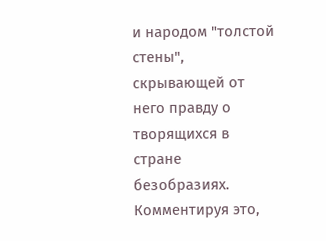и народом "толстой стены", скрывающей от него правду о творящихся в стране безобразиях. Комментируя это,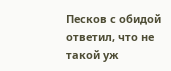Песков с обидой ответил, что не такой уж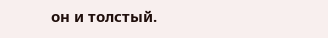он и толстый.